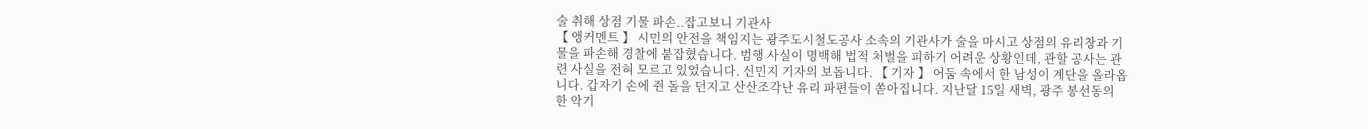술 취해 상점 기물 파손..잡고보니 기관사
【 앵커멘트 】 시민의 안전을 책임지는 광주도시철도공사 소속의 기관사가 술을 마시고 상점의 유리창과 기물을 파손해 경찰에 붙잡혔습니다. 범행 사실이 명백해 법적 처벌을 피하기 어려운 상황인데, 관할 공사는 관련 사실을 전혀 모르고 있었습니다. 신민지 기자의 보돕니다. 【 기자 】 어둠 속에서 한 남성이 계단을 올라옵니다. 갑자기 손에 쥔 돌을 던지고 산산조각난 유리 파편들이 쏟아집니다. 지난달 15일 새벽, 광주 봉선동의 한 악기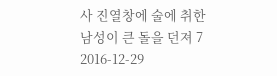사 진열창에 술에 취한 남성이 큰 돌을 던져 7
2016-12-29